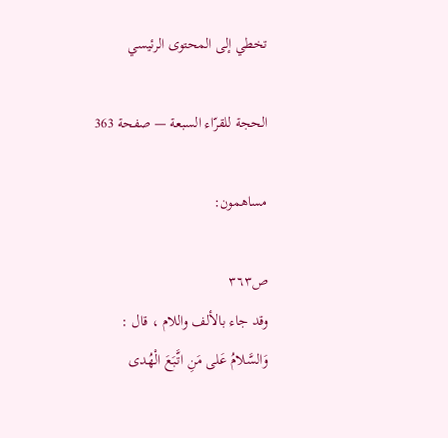تخطي إلى المحتوى الرئيسي

الحجة للقرّاء السبعة — صفحة 363

مساهمون:

ص٣٦٣
وقد جاء بالألف واللام ، قال :
وَالسَّلامُ عَلى مَنِ اتَّبَعَ الْهُدى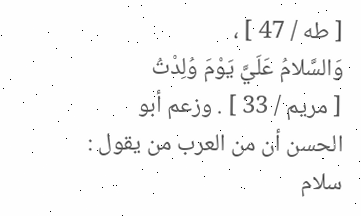[ طه / 47 ] ،
وَالسَّلامُ عَلَيَّ يَوْمَ وُلِدْتُ
[ مريم / 33 ] . وزعم أبو الحسن أن من العرب من يقول : سلام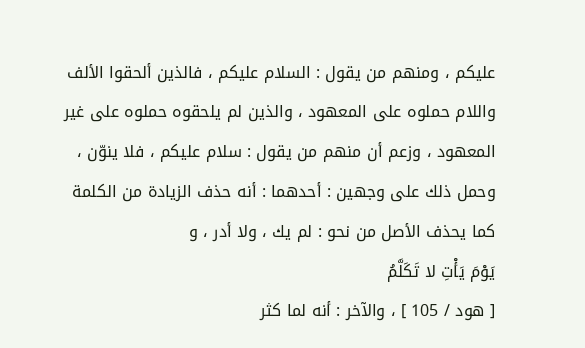عليكم ، ومنهم من يقول : السلام عليكم ، فالذين ألحقوا الألف واللام حملوه على المعهود ، والذين لم يلحقوه حملوه على غير المعهود ، وزعم أن منهم من يقول : سلام عليكم ، فلا ينوّن ، وحمل ذلك على وجهين : أحدهما : أنه حذف الزيادة من الكلمة كما يحذف الأصل من نحو : لم يك ، ولا أدر ، و
يَوْمَ يَأْتِ لا تَكَلَّمُ
[ هود / 105 ] ، والآخر : أنه لما كثر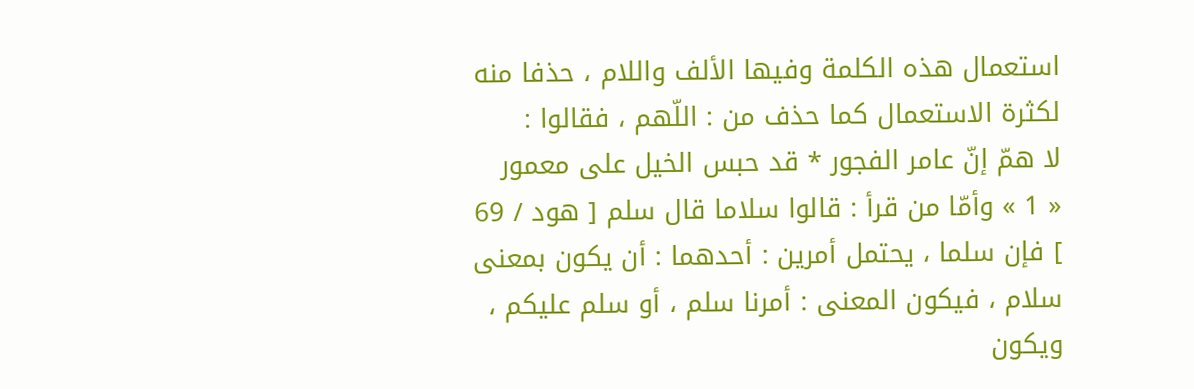استعمال هذه الكلمة وفيها الألف واللام ، حذفا منه لكثرة الاستعمال كما حذف من : اللّهم ، فقالوا :
لا همّ إنّ عامر الفجور * قد حبس الخيل على معمور
« 1 » وأمّا من قرأ : قالوا سلاما قال سلم [ هود / 69 ] فإن سلما ، يحتمل أمرين : أحدهما : أن يكون بمعنى سلام ، فيكون المعنى : أمرنا سلم ، أو سلم عليكم ، ويكون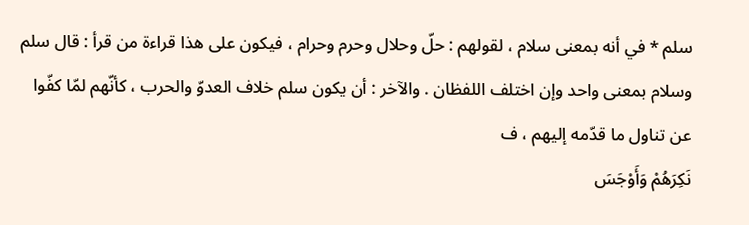سلم * في أنه بمعنى سلام ، لقولهم : حلّ وحلال وحرم وحرام ، فيكون على هذا قراءة من قرأ : قال سلم وسلام بمعنى واحد وإن اختلف اللفظان . والآخر : أن يكون سلم خلاف العدوّ والحرب ، كأنّهم لمّا كفّوا عن تناول ما قدّمه إليهم ، ف
نَكِرَهُمْ وَأَوْجَسَ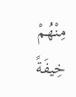مِنْهُمْ خِيفَةً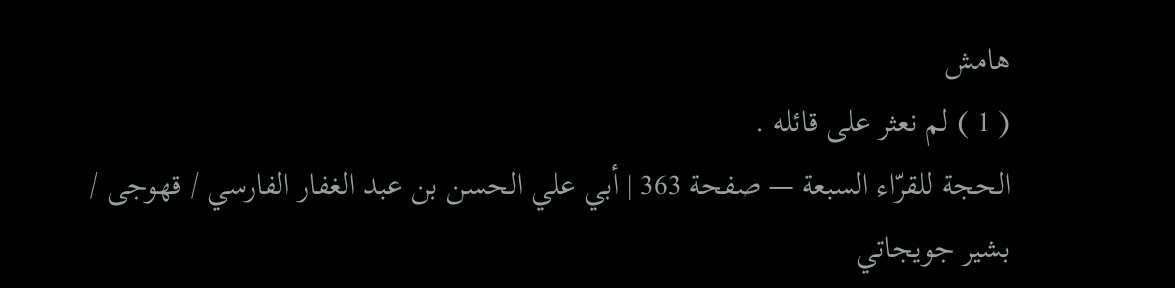هامش
( 1 ) لم نعثر على قائله .
الحجة للقرّاء السبعة — صفحة 363 | أبي علي الحسن بن عبد الغفار الفارسي / قهوجى / بشير جويجاتي